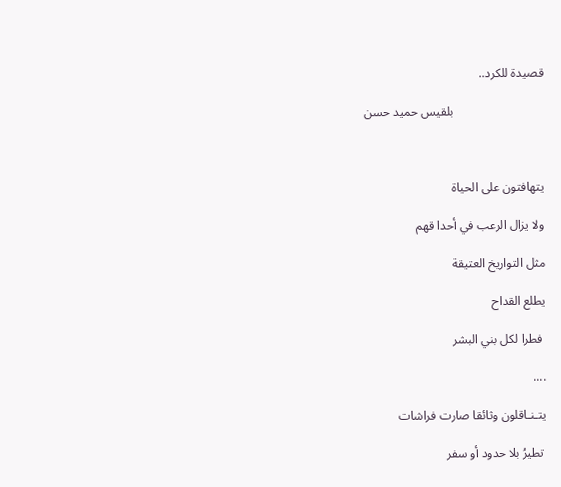قصيدة للكرد..

                             بلقيس حميد حسن



يتهافتون على الحياة

ولا يزال الرعب في أحدا قهم

مثل التواريخ العتيقة

يطلع القداح

 فطرا لكل بني البشر

....

يتـنـاقلون وثائقا صارت فراشات

 تطيرُ بلا حدود أو سفر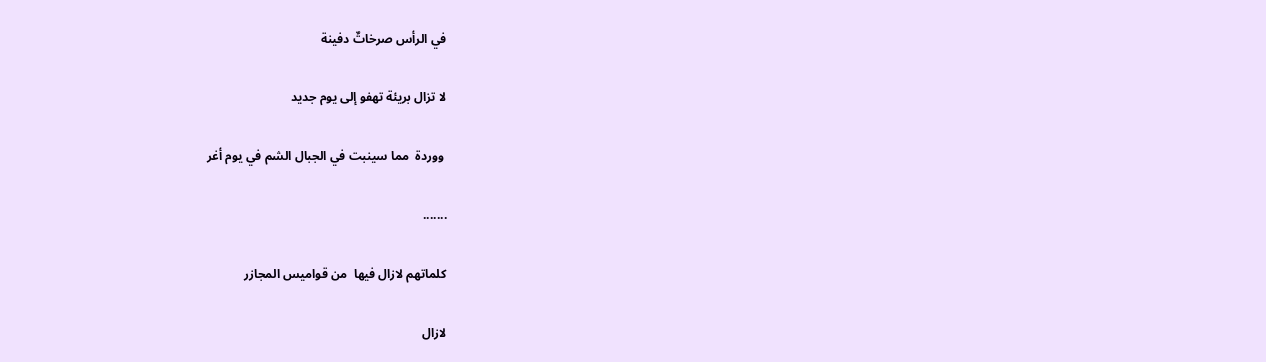في الرأس صرخاتٌ دفينة

لا تزال بريئة تهفو إلى يوم جديد

 ووردة  مما سينبت في الجبال الشم في يوم أغر

.......

كلماتهم لازال فيها  من قواميس المجازر

لازال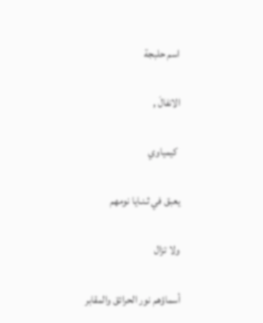اسم حلبجة

الانفالَ ,

 كيمياوي

يعبق في ثـنـايا نومهم

ولا تزال

أسماؤهم نور الحرائق والمقابر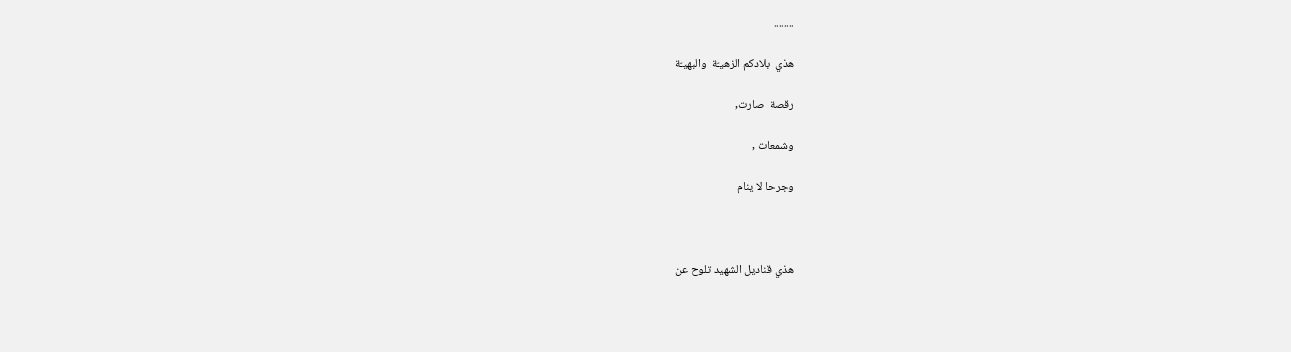........

هذي  بلادكم الزهيـّة  والبهيـّة

رقصة  صارت,

وشمعات ,

وجرحا لا ينام



هذي قناديل الشهيد تلوح عن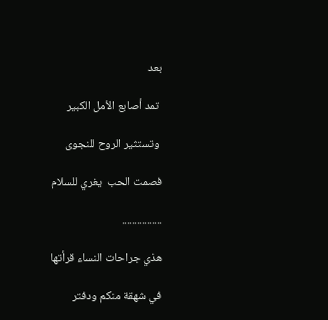بعد

 تمد أصابع الأمل الكبير

 وتستثير الروح للنجوى

فصمت الحب  يغري للسلام

................

هذي جراحات النساء قرأتها

في شهقة منكم ودفتر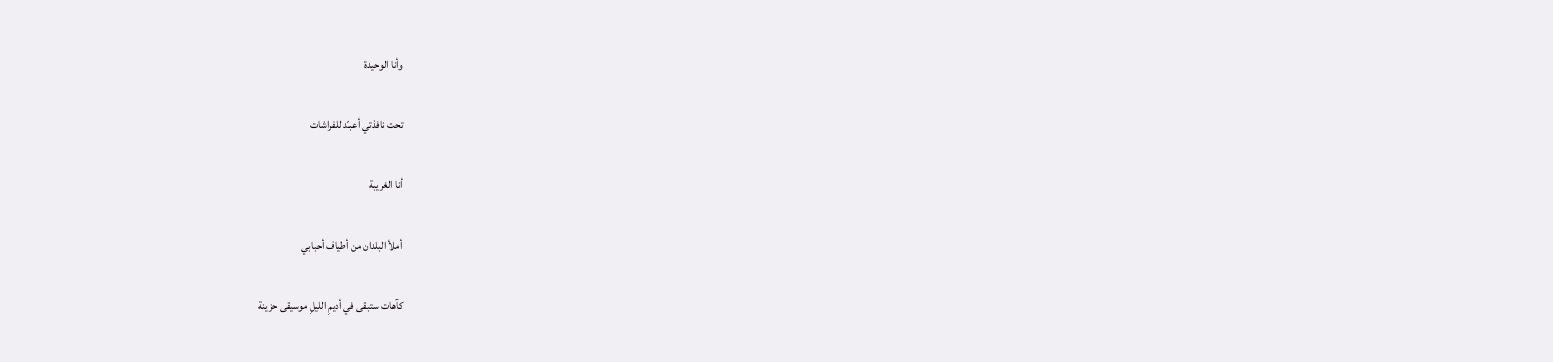وأنا الوحيدة

تحت نافذتي أعبـّد للفراشات

أنا الغريبة

أملأ البلدان من أطياف أحبابي

كآهات ستبقى في أديمِ الليلِ موسيقى حزينة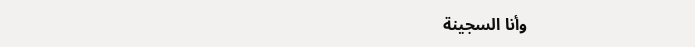وأنا السجينة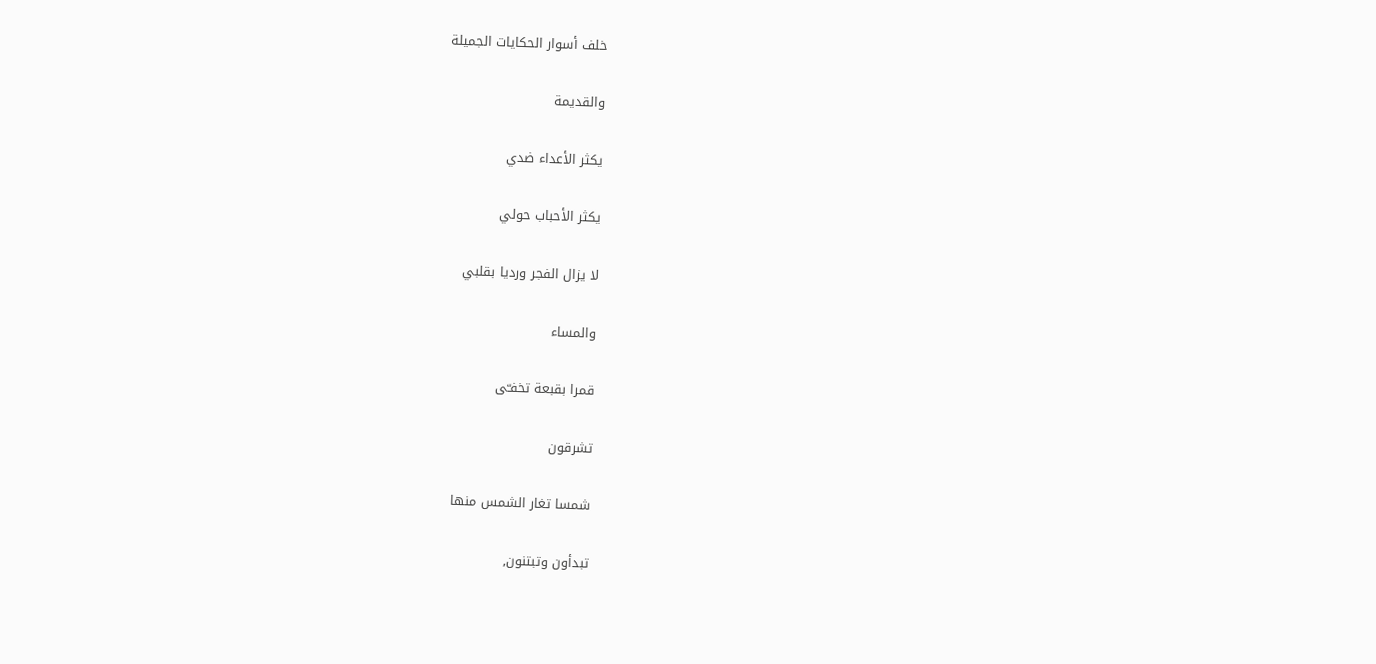خلف أسوار الحكايات الجميلة

والقديمة

يكثر الأعداء ضدي

يكثر الأحباب حولي

لا يزال الفجر ورديا بقلبي

والمساء

قمرا بقبعة تخفـّى

تشرقون

شمسا تغار الشمس منها

تبدأون وتبتنون,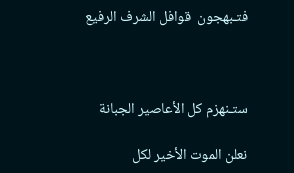فتـبهجون  قوافل الشرف الرفيع



ستـنهزم كل الأعاصير الجبانة

نعلن الموت الأخير لكل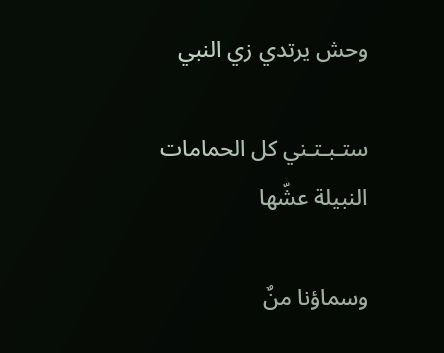وحش يرتدي زي النبي

ستـبـتـني كل الحمامات النبيلة عشّها

وسماؤنا منٌ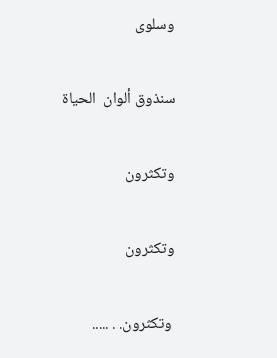وسلوى

سنذوق ألوان  الحياة

وتكثرون

وتكثرون

 وتكثرون. . .....